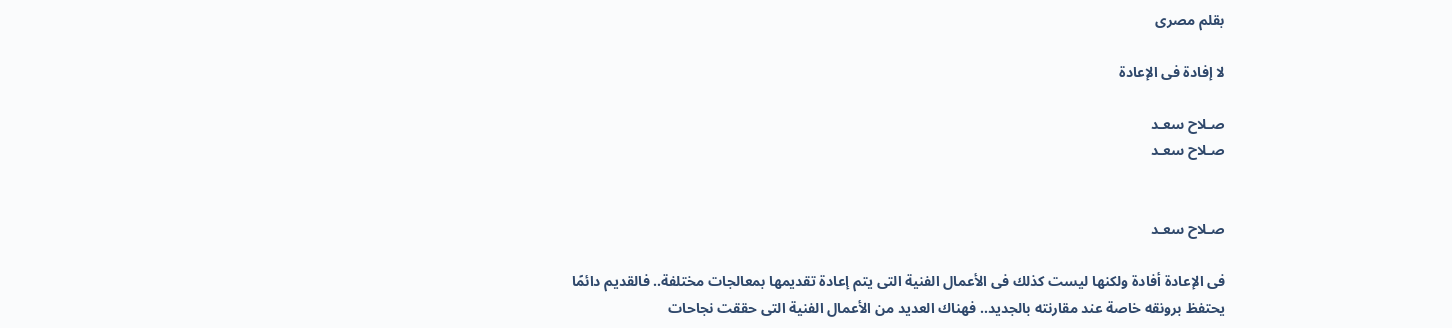بقلم مصرى

لا إفادة فى الإعادة

صـلاح سعـد
صـلاح سعـد


صـلاح سعـد

فى الإعادة أفادة ولكنها ليست كذلك فى الأعمال الفنية التى يتم إعادة تقديمها بمعالجات مختلفة.. فالقديم دائمًا يحتفظ برونقه خاصة عند مقارنته بالجديد.. فهناك العديد من الأعمال الفنية التى حققت نجاحات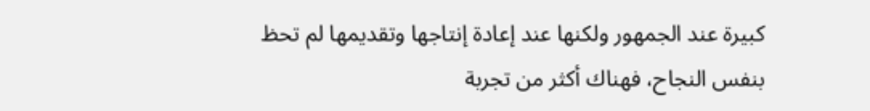كبيرة عند الجمهور ولكنها عند إعادة إنتاجها وتقديمها لم تحظ بنفس النجاح، فهناك أكثر من تجربة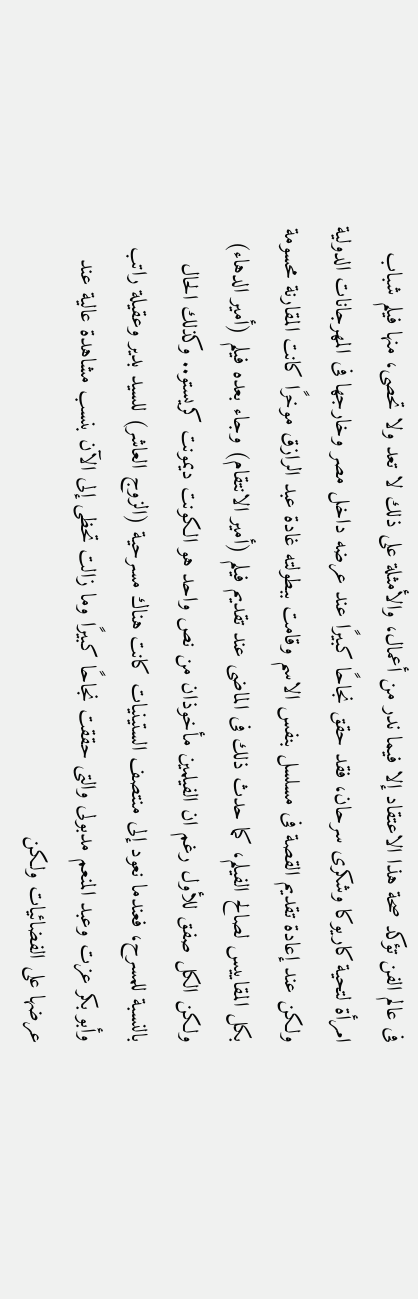فى عالم الفن تؤكد صحة هذا الاعتقاد إلا فيما ندر من أعمال، والأمثلة على ذلك لا تعد ولا تحصى، منها فيلم شباب امرأة لتحية كاريوكا وشكرى سرحان، فقد حقق نجاحًا كبيرًا عند عرضه داخل مصر وخارجها فى المهرجانات الدولية ولكن عند إعادة تقديم القصة فى مسلسل بنفس الاسم وقامت ببطولته غادة عبد الرازق موخرًا كانت المقارنة محسومة بكل المقاييس لصالح الفيلم، كما حدث ذلك فى الماضى عند تقديم فيلم (أمير الانتقام) وجاء بعده فيلم (أمير الدهاء) ولكن الكل صفق للأول رغم ان الفيلمين مأخوذان من نص واحد هو الكونت ديمونت كريستو.. وكذلك الحال بالنسبة للمسرح، فعندما نعود إلى منتصف الستينيات كانت هناك مسرحية (الزوج العاشر) للسيد بدير وعقيلة راتب وأبو بكر عزت وعبد المنعم مدبولى والتى حققت نجاحًا كبيرًا وما زالت تحظى إلى الآن بنسب مشاهدة عالية عند عرضها على الفضائيات ولكن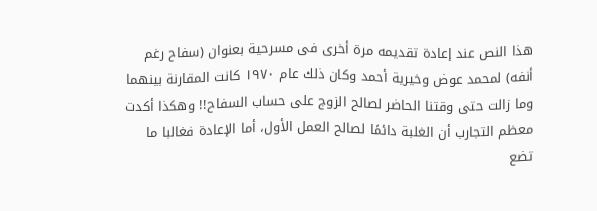هذا النص عند إعادة تقديمه مرة أخرى فى مسرحية بعنوان (سفاح رغم أنفه) لمحمد عوض وخيرية أحمد وكان ذلك عام ١٩٧٠ كانت المقارنة بينهما وما زالت حتى وقتنا الحاضر لصالح الزوج على حساب السفاح!! وهكذا أكدت معظم التجارب أن الغلبة دائمًا لصالح العمل الأول، أما الإعادة فغالبا ما تضع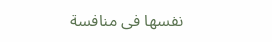نفسها فى منافسة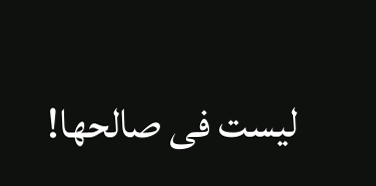ليست فى صالحها!